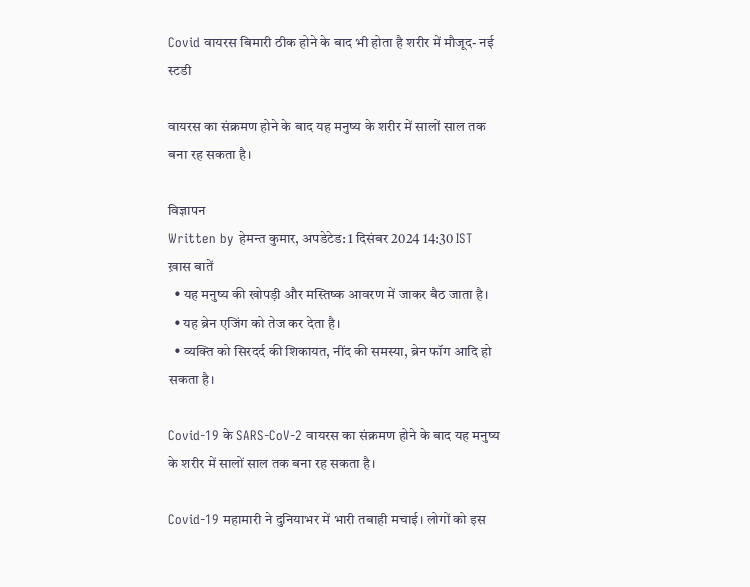Covid वायरस बिमारी ठीक होने के बाद भी होता है शरीर में मौजूद- नई स्टडी

वायरस का संक्रमण होने के बाद यह मनुष्य के शरीर में सालों साल तक बना रह सकता है।

विज्ञापन
Written by हेमन्त कुमार, अपडेटेड: 1 दिसंबर 2024 14:30 IST
ख़ास बातें
  • यह मनुष्य की खोपड़ी और मस्तिष्क आवरण में जाकर बैठ जाता है।
  • यह ब्रेन एजिंग को तेज कर देता है।
  • व्यक्ति को सिरदर्द की शिकायत, नींद की समस्या, ब्रेन फॉग आदि हो सकता है।

Covid-19 के SARS-CoV-2 वायरस का संक्रमण होने के बाद यह मनुष्य के शरीर में सालों साल तक बना रह सकता है।

Covid-19 महामारी ने दुनियाभर में भारी तबाही मचाई। लोगों को इस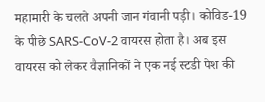महामारी के चलते अपनी जान गंवानी पड़ी। कोविड-19 के पीछे SARS-CoV-2 वायरस होता है। अब इस वायरस को लेकर वैज्ञानिकों ने एक नई स्टडी पेश की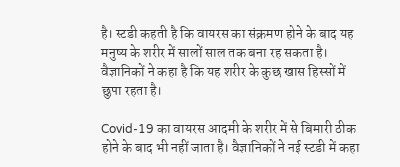है। स्टडी कहती है कि वायरस का संक्रमण होने के बाद यह मनुष्य के शरीर में सालों साल तक बना रह सकता है। वैज्ञानिकों ने कहा है कि यह शरीर के कुछ खास हिस्सों में छुपा रहता है।

Covid-19 का वायरस आदमी के शरीर में से बिमारी ठीक होने के बाद भी नहीं जाता है। वैज्ञानिकों ने नई स्टडी में कहा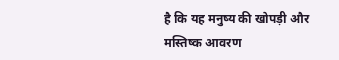है कि यह मनुष्य की खोपड़ी और मस्तिष्क आवरण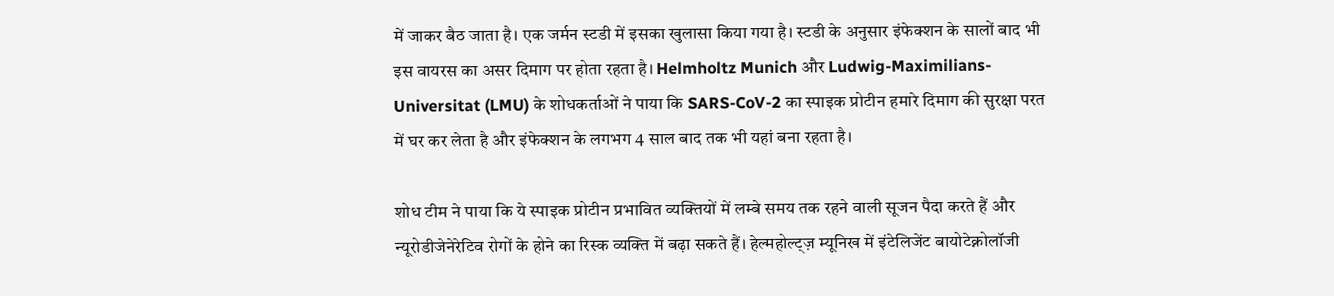में जाकर बैठ जाता है। एक जर्मन स्टडी में इसका खुलासा किया गया है। स्टडी के अनुसार इंफेक्शन के सालों बाद भी इस वायरस का असर दिमाग पर होता रहता है। Helmholtz Munich और Ludwig-Maximilians-Universitat (LMU) के शोधकर्ताओं ने पाया कि SARS-CoV-2 का स्पाइक प्रोटीन हमारे दिमाग की सुरक्षा परत में घर कर लेता है और इंफेक्शन के लगभग 4 साल बाद तक भी यहां बना रहता है।

शोध टीम ने पाया कि ये स्पाइक प्रोटीन प्रभावित व्यक्तियों में लम्बे समय तक रहने वाली सूजन पैदा करते हैं और न्यूरोडीजेनेरेटिव रोगों के होने का रिस्क व्यक्ति में बढ़ा सकते हैं। हेल्महोल्ट्ज़ म्यूनिख में इंटेलिजेंट बायोटेक्नोलॉजी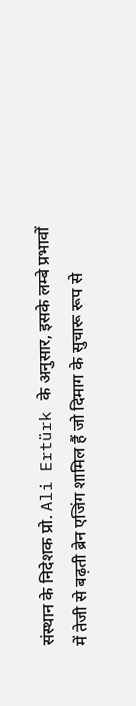संस्थान के निदेशक प्रो. Ali Ertürk के अनुसार, इसके लम्बे प्रभावों में तेजी से बढ़ती ब्रेन एजिंग शामिल हैं जो दिमाग के सुचारू रूप से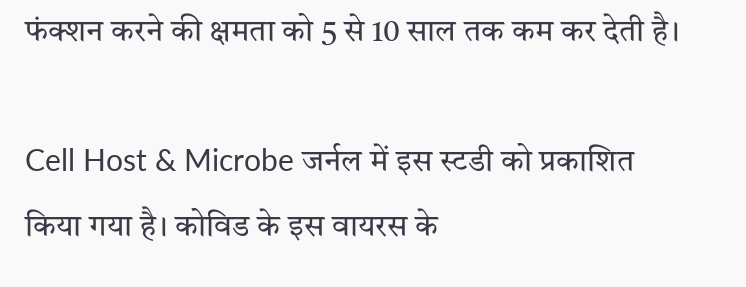फंक्शन करने की क्षमता को 5 से 10 साल तक कम कर देती है।

Cell Host & Microbe जर्नल में इस स्टडी को प्रकाशित किया गया है। कोविड के इस वायरस के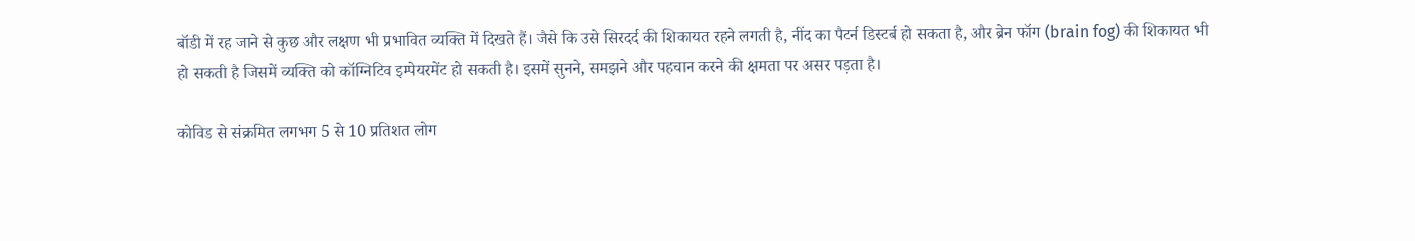बॉडी में रह जाने से कुछ और लक्षण भी प्रभावित व्यक्ति में दिखते हैं। जैसे कि उसे सिरदर्द की शिकायत रहने लगती है, नींद का पैटर्न डिस्टर्ब हो सकता है, और ब्रेन फॉग (brain fog) की शिकायत भी हो सकती है जिसमें व्यक्ति को कॉग्निटिव इम्पेयरमेंट हो सकती है। इसमें सुनने, समझने और पहचान करने की क्षमता पर असर पड़ता है।

कोविड से संक्रमित लगभग 5 से 10 प्रतिशत लोग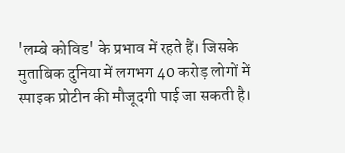'लम्बे कोविड' के प्रभाव में रहते हैं। जिसके मुताबिक दुनिया में लगभग 40 करोड़ लोगों में स्पाइक प्रोटीन की मौजूदगी पाई जा सकती है।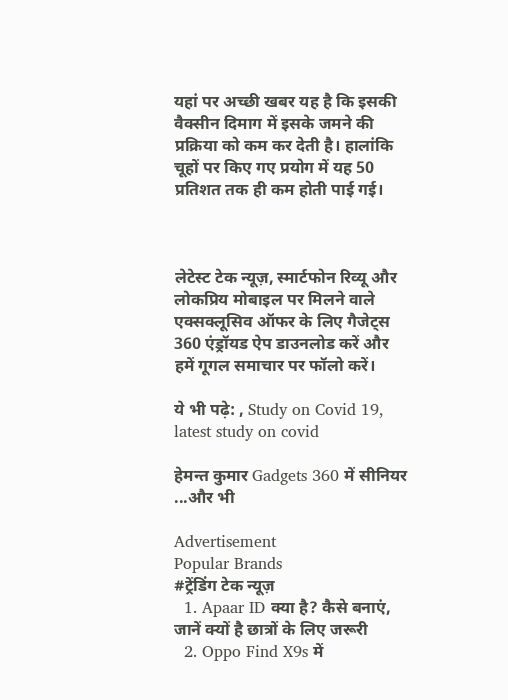यहां पर अच्छी खबर यह है कि इसकी वैक्सीन दिमाग में इसके जमने की प्रक्रिया को कम कर देती है। हालांकि चूहों पर किए गए प्रयोग में यह 50 प्रतिशत तक ही कम होती पाई गई।



लेटेस्ट टेक न्यूज़, स्मार्टफोन रिव्यू और लोकप्रिय मोबाइल पर मिलने वाले एक्सक्लूसिव ऑफर के लिए गैजेट्स 360 एंड्रॉयड ऐप डाउनलोड करें और हमें गूगल समाचार पर फॉलो करें।

ये भी पढ़े: , Study on Covid 19, latest study on covid

हेमन्त कुमार Gadgets 360 में सीनियर ...और भी

Advertisement
Popular Brands
#ट्रेंडिंग टेक न्यूज़
  1. Apaar ID क्या है? कैसे बनाएं, जानें क्यों है छात्रों के लिए जरूरी
  2. Oppo Find X9s में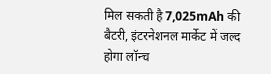मिल सकती है 7,025mAh की बैटरी, इंटरनेशनल मार्केट में जल्द होगा लॉन्च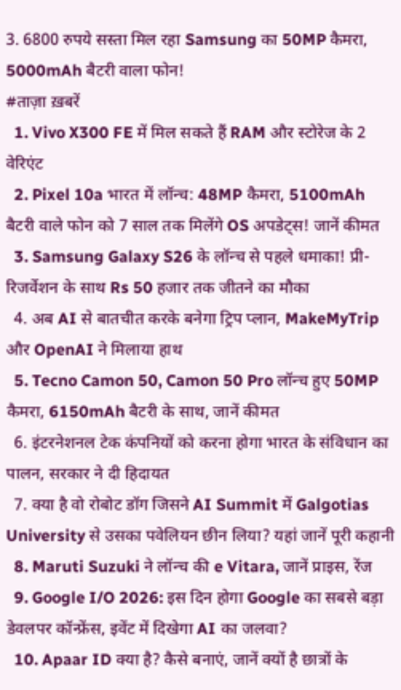3. 6800 रुपये सस्ता मिल रहा Samsung का 50MP कैमरा, 5000mAh बैटरी वाला फोन!
#ताज़ा ख़बरें
  1. Vivo X300 FE में मिल सकते हैं RAM और स्टोरेज के 2 वेरिएंट
  2. Pixel 10a भारत में लॉन्च: 48MP कैमरा, 5100mAh बैटरी वाले फोन को 7 साल तक मिलेंगे OS अपडेट्स! जानें कीमत
  3. Samsung Galaxy S26 के लॉन्च से पहले धमाका! प्री-रिजर्वेशन के साथ Rs 50 हजार तक जीतने का मौका
  4. अब AI से बातचीत करके बनेगा ट्रिप प्लान, MakeMyTrip और OpenAI ने मिलाया हाथ
  5. Tecno Camon 50, Camon 50 Pro लॉन्च हुए 50MP कैमरा, 6150mAh बैटरी के साथ, जानें कीमत
  6. इंटरनेशनल टेक कंपनियों को करना होगा भारत के संविधान का पालन, सरकार ने दी हिदायत
  7. क्या है वो रोबोट डॉग जिसने AI Summit में Galgotias University से उसका पवेलियन छीन लिया? यहां जानें पूरी कहानी
  8. Maruti Suzuki ने लॉन्च की e Vitara, जानें प्राइस, रेंज
  9. Google I/O 2026: इस दिन होगा Google का सबसे बड़ा डेवलपर कॉन्फ्रेंस, इवेंट में दिखेगा AI का जलवा?
  10. Apaar ID क्या है? कैसे बनाएं, जानें क्यों है छात्रों के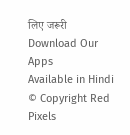लिए जरूरी
Download Our Apps
Available in Hindi
© Copyright Red Pixels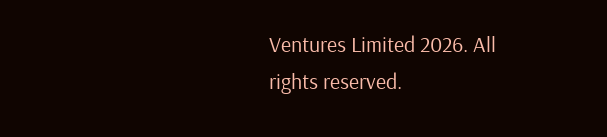Ventures Limited 2026. All rights reserved.